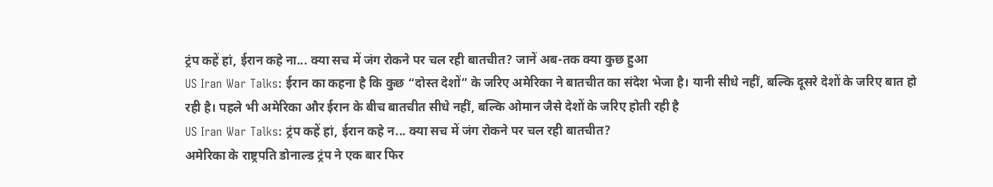ट्रंप कहें हां, ईरान कहे ना... क्या सच में जंग रोकने पर चल रही बातचीत? जानें अब-तक क्या कुछ हुआ
US Iran War Talks: ईरान का कहना है कि कुछ “दोस्त देशों” के जरिए अमेरिका ने बातचीत का संदेश भेजा है। यानी सीधे नहीं, बल्कि दूसरे देशों के जरिए बात हो रही है। पहले भी अमेरिका और ईरान के बीच बातचीत सीधे नहीं, बल्कि ओमान जैसे देशों के जरिए होती रही है
US Iran War Talks: ट्रंप कहें हां, ईरान कहे न... क्या सच में जंग रोकने पर चल रही बातचीत?
अमेरिका के राष्ट्रपति डोनाल्ड ट्रंप ने एक बार फिर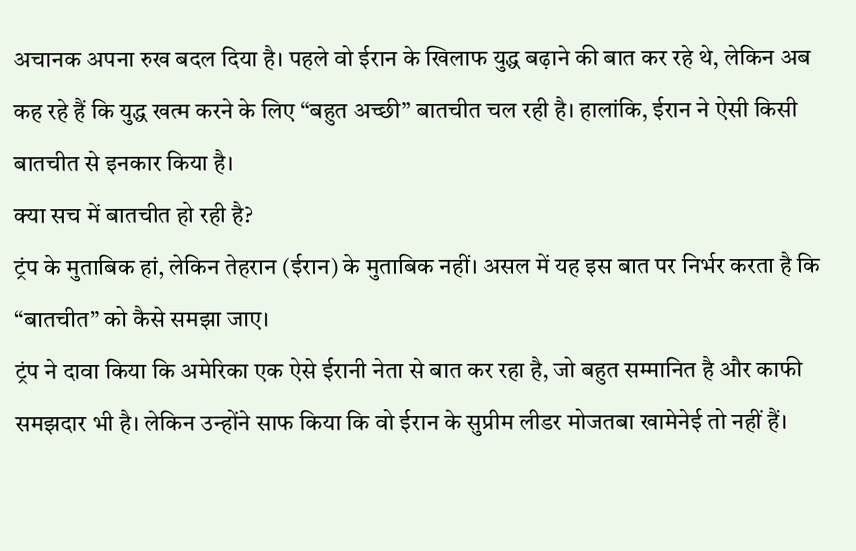अचानक अपना रुख बदल दिया है। पहले वो ईरान के खिलाफ युद्ध बढ़ाने की बात कर रहे थे, लेकिन अब कह रहे हैं कि युद्ध खत्म करने के लिए “बहुत अच्छी” बातचीत चल रही है। हालांकि, ईरान ने ऐसी किसी बातचीत से इनकार किया है।
क्या सच में बातचीत हो रही है?
ट्रंप के मुताबिक हां, लेकिन तेहरान (ईरान) के मुताबिक नहीं। असल में यह इस बात पर निर्भर करता है कि “बातचीत” को कैसे समझा जाए।
ट्रंप ने दावा किया कि अमेरिका एक ऐसे ईरानी नेता से बात कर रहा है, जो बहुत सम्मानित है और काफी समझदार भी है। लेकिन उन्होंने साफ किया कि वो ईरान के सुप्रीम लीडर मोजतबा खामेनेई तो नहीं हैं।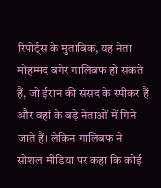रिपोर्ट्स के मुताबिक, यह नेता मोहम्मद बगेर गालिबफ हो सकते हैं, जो ईरान की संसद के स्पीकर हैं और वहां के बड़े नेताओं में गिने जाते हैं। लेकिन गालिबफ ने सोशल मीडिया पर कहा कि कोई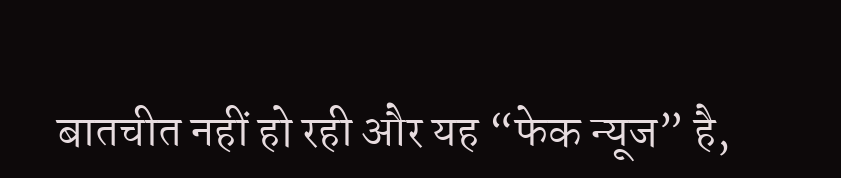बातचीत नहीं हो रही और यह “फेक न्यूज” है,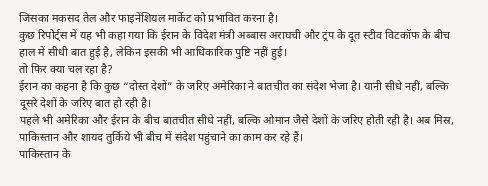जिसका मकसद तेल और फाइनेंशियल मार्केट को प्रभावित करना है।
कुछ रिपोर्ट्स में यह भी कहा गया कि ईरान के विदेश मंत्री अब्बास अराघची और ट्रंप के दूत स्टीव विटकॉफ के बीच हाल में सीधी बात हुई है, लेकिन इसकी भी आधिकारिक पुष्टि नहीं हुई।
तो फिर क्या चल रहा है?
ईरान का कहना है कि कुछ “दोस्त देशों” के जरिए अमेरिका ने बातचीत का संदेश भेजा है। यानी सीधे नहीं, बल्कि दूसरे देशों के जरिए बात हो रही है।
पहले भी अमेरिका और ईरान के बीच बातचीत सीधे नहीं, बल्कि ओमान जैसे देशों के जरिए होती रही है। अब मिस्र, पाकिस्तान और शायद तुर्किये भी बीच में संदेश पहुंचाने का काम कर रहे हैं।
पाकिस्तान के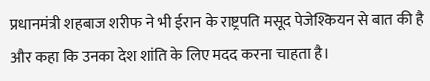प्रधानमंत्री शहबाज शरीफ ने भी ईरान के राष्ट्रपति मसूद पेजेश्कियन से बात की है और कहा कि उनका देश शांति के लिए मदद करना चाहता है।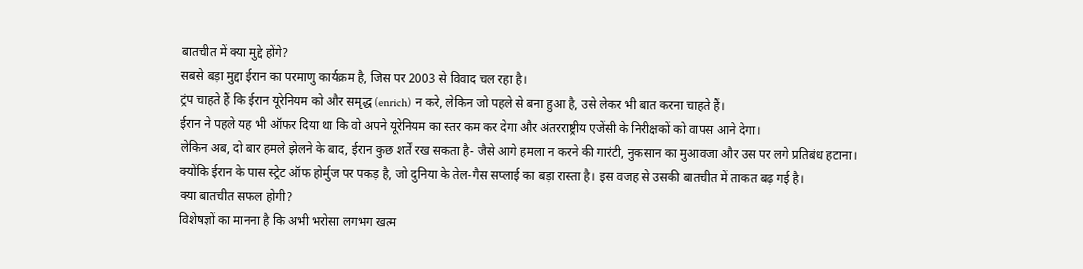बातचीत में क्या मुद्दे होंगे?
सबसे बड़ा मुद्दा ईरान का परमाणु कार्यक्रम है, जिस पर 2003 से विवाद चल रहा है।
ट्रंप चाहते हैं कि ईरान यूरेनियम को और समृद्ध (enrich) न करे, लेकिन जो पहले से बना हुआ है, उसे लेकर भी बात करना चाहते हैं।
ईरान ने पहले यह भी ऑफर दिया था कि वो अपने यूरेनियम का स्तर कम कर देगा और अंतरराष्ट्रीय एजेंसी के निरीक्षकों को वापस आने देगा।
लेकिन अब, दो बार हमले झेलने के बाद, ईरान कुछ शर्तें रख सकता है- जैसे आगे हमला न करने की गारंटी, नुकसान का मुआवजा और उस पर लगे प्रतिबंध हटाना।
क्योंकि ईरान के पास स्ट्रेट ऑफ होर्मुज पर पकड़ है, जो दुनिया के तेल-गैस सप्लाई का बड़ा रास्ता है। इस वजह से उसकी बातचीत में ताकत बढ़ गई है।
क्या बातचीत सफल होगी?
विशेषज्ञों का मानना है कि अभी भरोसा लगभग खत्म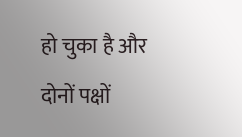हो चुका है और दोनों पक्षों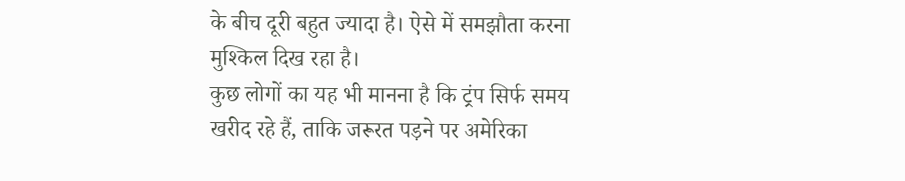के बीच दूरी बहुत ज्यादा है। ऐसे में समझौता करना मुश्किल दिख रहा है।
कुछ लोगों का यह भी मानना है कि ट्रंप सिर्फ समय खरीद रहे हैं, ताकि जरूरत पड़ने पर अमेरिका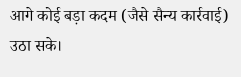आगे कोई बड़ा कदम (जैसे सैन्य कार्रवाई) उठा सके।